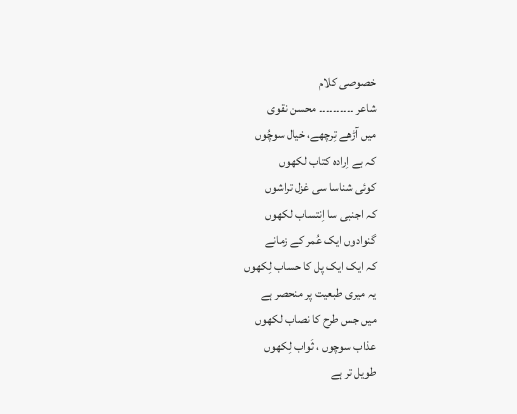خصوصی کلام
شاعر ۔۔۔۔۔۔۔۔۔۔ محسن نقوی
میں آڑھے تِرچھے، خیال سوچُوں
کہ بے اِرادہ کتاب لکھوں
کوئی شناسا سی غزل تراشوں
کہ اجنبی سا اِنتساب لکھوں
گنوادوں ایک عُمر کے زمانے
کہ ایک ایک پل کا حساب لِکھوں
یہ میری طبعیت پر منحصر ہے
میں جس طرح کا نصاب لکھوں
عذاب سوچوں ، ثَواب لِکھوں
طویل تر ہے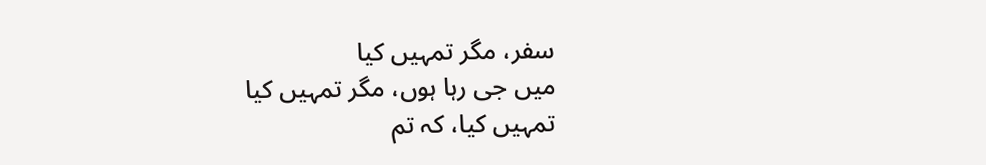سفر، مگر تمہیں کیا
میں جی رہا ہوں، مگر تمہیں کیا
تمہیں کیا، کہ تم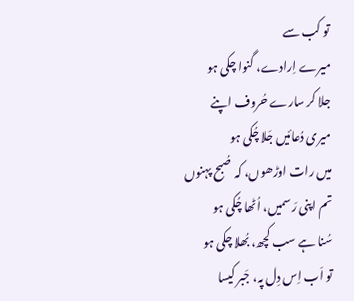تو کب سے
میرے اِرادے، گنوا چکی ہو
جلا کر سارے حُروف اپنے
میری دُعائیں جَلا چُکی ہو
میں رات اوڑھوں، کہ صُبح پہنوں
تم اپنی رَسمیں، اُٹھا چُکی ہو
سُنا ہے سب کچھ، بُھلا چکی ہو
تو اَب اِس دِل پہ، جَبر کیسا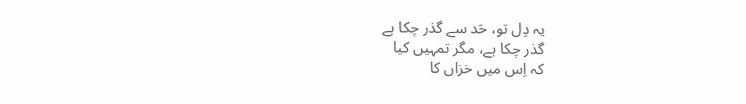یہ دِل تو، حَد سے گذر چکا ہے
گذر چکا ہے، مگر تمہیں کیا
کہ اِس میں خزاں کا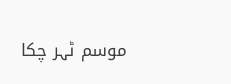موسم ٹہر چکا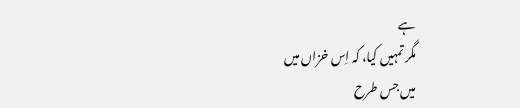ہے
مگر تمہیں کیا، کہ اِس خزاں میں
میں جس طرح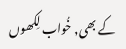کے بھی, خُواب لِکھوں